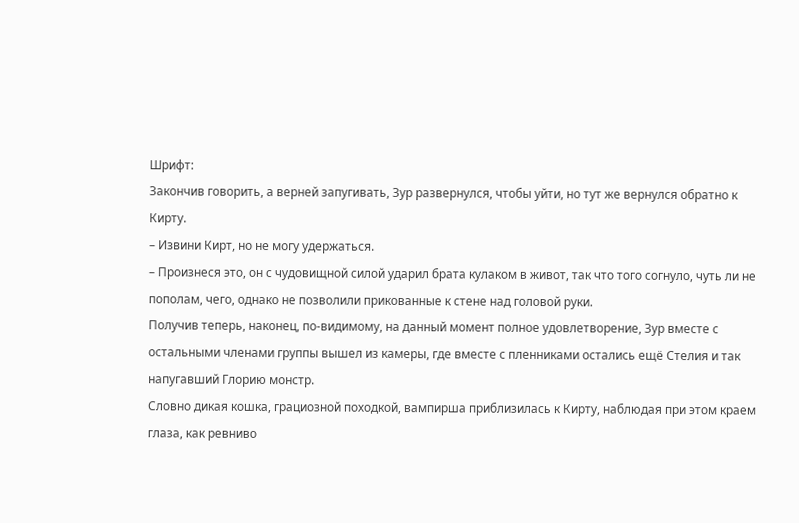Шрифт:
Закончив говорить, а верней запугивать, Зур развернулся, чтобы уйти, но тут же вернулся обратно к Кирту.
– Извини Кирт, но не могу удержаться.
– Произнеся это, он с чудовищной силой ударил брата кулаком в живот, так что того согнуло, чуть ли не пополам, чего, однако не позволили прикованные к стене над головой руки.
Получив теперь, наконец, по-видимому, на данный момент полное удовлетворение, Зур вместе с остальными членами группы вышел из камеры, где вместе с пленниками остались ещё Стелия и так напугавший Глорию монстр.
Словно дикая кошка, грациозной походкой, вампирша приблизилась к Кирту, наблюдая при этом краем глаза, как ревниво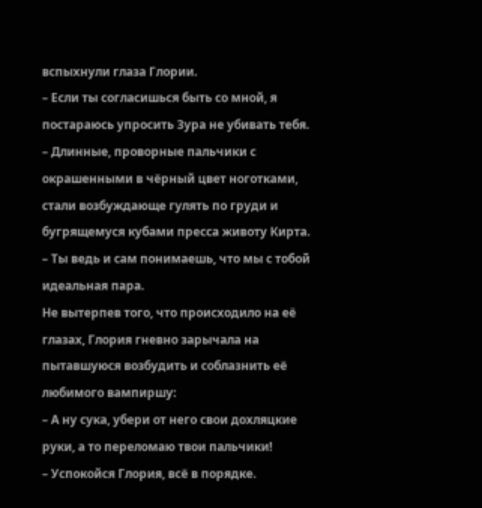вспыхнули глаза Глории.
– Если ты согласишься быть со мной, я постараюсь упросить Зура не убивать тебя.
– Длинные, проворные пальчики с окрашенными в чёрный цвет ноготками, стали возбуждающе гулять по груди и бугрящемуся кубами пресса животу Кирта.
– Ты ведь и сам понимаешь, что мы с тобой идеальная пара.
Не вытерпев того, что происходило на её глазах, Глория гневно зарычала на пытавшуюся возбудить и соблазнить её любимого вампиршу:
– А ну сука, убери от него свои дохляцкие руки, а то переломаю твои пальчики!
– Успокойся Глория, всё в порядке.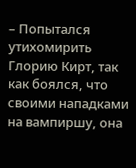– Попытался утихомирить Глорию Кирт, так как боялся, что своими нападками на вампиршу, она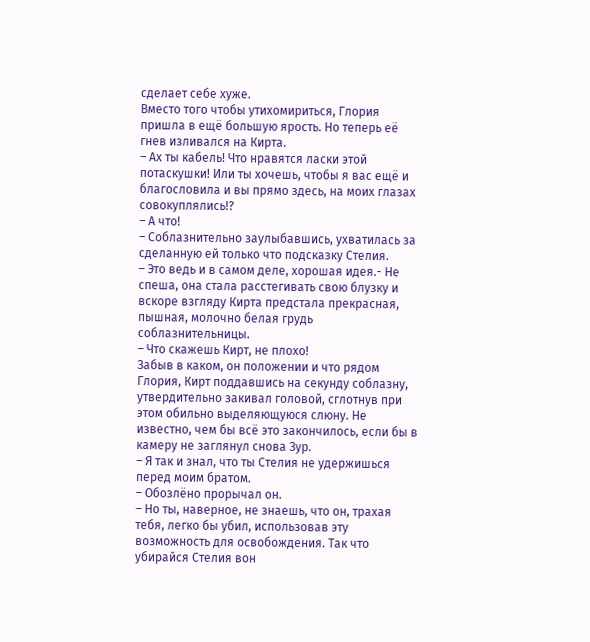сделает себе хуже.
Вместо того чтобы утихомириться, Глория пришла в ещё большую ярость. Но теперь её гнев изливался на Кирта.
– Ах ты кабель! Что нравятся ласки этой потаскушки! Или ты хочешь, чтобы я вас ещё и благословила и вы прямо здесь, на моих глазах совокуплялись!?
– А что!
– Соблазнительно заулыбавшись, ухватилась за сделанную ей только что подсказку Стелия.
– Это ведь и в самом деле, хорошая идея.- Не спеша, она стала расстегивать свою блузку и вскоре взгляду Кирта предстала прекрасная, пышная, молочно белая грудь соблазнительницы.
– Что скажешь Кирт, не плохо!
Забыв в каком, он положении и что рядом Глория, Кирт поддавшись на секунду соблазну, утвердительно закивал головой, сглотнув при этом обильно выделяющуюся слюну. Не известно, чем бы всё это закончилось, если бы в камеру не заглянул снова Зур.
– Я так и знал, что ты Стелия не удержишься перед моим братом.
– Обозлёно прорычал он.
– Но ты, наверное, не знаешь, что он, трахая тебя, легко бы убил, использовав эту возможность для освобождения. Так что убирайся Стелия вон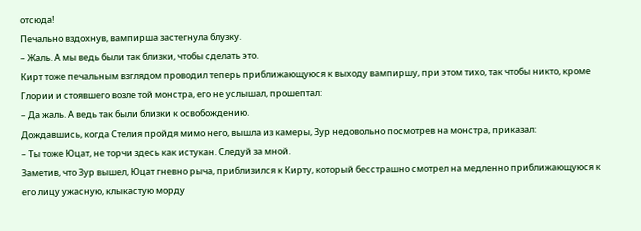отсюда!
Печально вздохнув, вампирша застегнула блузку.
– Жаль. А мы ведь были так близки, чтобы сделать это.
Кирт тоже печальным взглядом проводил теперь приближающуюся к выходу вампиршу, при этом тихо, так чтобы никто, кроме Глории и стоявшего возле той монстра, его не услышал, прошептал:
– Да жаль. А ведь так были близки к освобождению.
Дождавшись, когда Стелия пройдя мимо него, вышла из камеры, Зур недовольно посмотрев на монстра, приказал:
– Ты тоже Юцат, не торчи здесь как истукан. Следуй за мной.
Заметив, что Зур вышел, Юцат гневно рыча, приблизился к Кирту, который бесстрашно смотрел на медленно приближающуюся к его лицу ужасную, клыкастую морду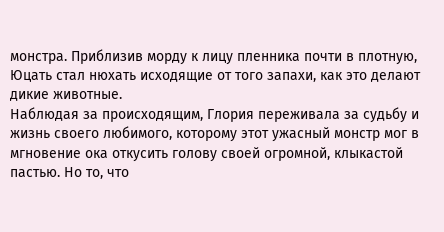монстра. Приблизив морду к лицу пленника почти в плотную, Юцать стал нюхать исходящие от того запахи, как это делают дикие животные.
Наблюдая за происходящим, Глория переживала за судьбу и жизнь своего любимого, которому этот ужасный монстр мог в мгновение ока откусить голову своей огромной, клыкастой пастью. Но то, что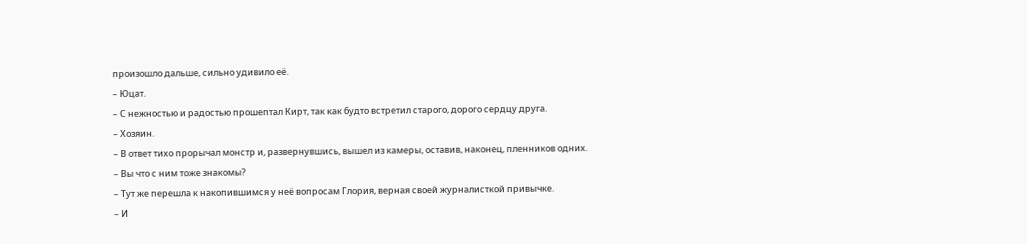произошло дальше, сильно удивило её.
– Юцат.
– С нежностью и радостью прошептал Кирт, так как будто встретил старого, дорого сердцу друга.
– Хозяин.
– В ответ тихо прорычал монстр и, развернувшись, вышел из камеры, оставив, наконец, пленников одних.
– Вы что с ним тоже знакомы?
– Тут же перешла к накопившимся у неё вопросам Глория, верная своей журналисткой привычке.
– И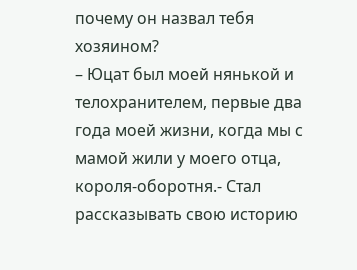почему он назвал тебя хозяином?
– Юцат был моей нянькой и телохранителем, первые два года моей жизни, когда мы с мамой жили у моего отца, короля-оборотня.- Стал рассказывать свою историю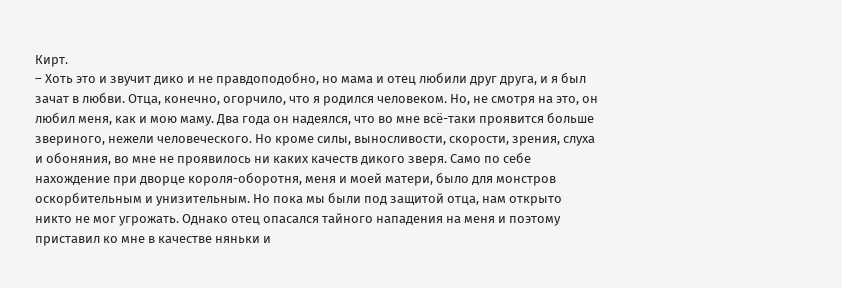Кирт.
– Хоть это и звучит дико и не правдоподобно, но мама и отец любили друг друга, и я был зачат в любви. Отца, конечно, огорчило, что я родился человеком. Но, не смотря на это, он любил меня, как и мою маму. Два года он надеялся, что во мне всё-таки проявится больше звериного, нежели человеческого. Но кроме силы, выносливости, скорости, зрения, слуха и обоняния, во мне не проявилось ни каких качеств дикого зверя. Само по себе нахождение при дворце короля-оборотня, меня и моей матери, было для монстров оскорбительным и унизительным. Но пока мы были под защитой отца, нам открыто никто не мог угрожать. Однако отец опасался тайного нападения на меня и поэтому приставил ко мне в качестве няньки и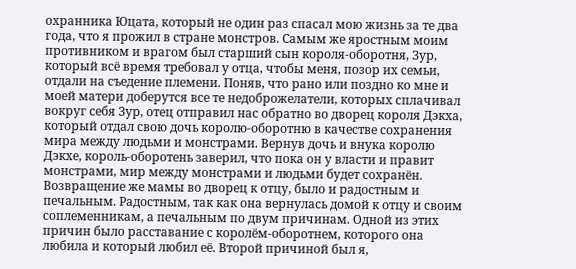охранника Юцата, который не один раз спасал мою жизнь за те два года, что я прожил в стране монстров. Самым же яростным моим противником и врагом был старший сын короля-оборотня, Зур, который всё время требовал у отца, чтобы меня, позор их семьи, отдали на съедение племени. Поняв, что рано или поздно ко мне и моей матери доберутся все те недоброжелатели, которых сплачивал вокруг себя Зур, отец отправил нас обратно во дворец короля Дэкха, который отдал свою дочь королю-оборотню в качестве сохранения мира между людьми и монстрами. Вернув дочь и внука королю Дэкхе, король-оборотень заверил, что пока он у власти и правит монстрами, мир между монстрами и людьми будет сохранён. Возвращение же мамы во дворец к отцу, было и радостным и печальным. Радостным, так как она вернулась домой к отцу и своим соплеменникам, а печальным по двум причинам. Одной из этих причин было расставание с королём-оборотнем, которого она любила и который любил её. Второй причиной был я,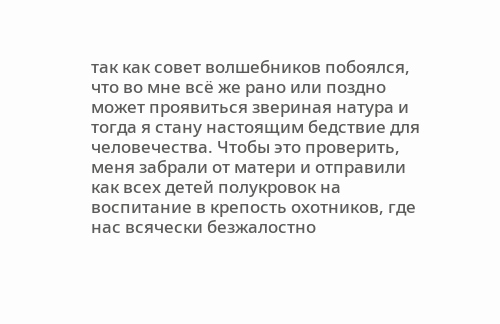так как совет волшебников побоялся, что во мне всё же рано или поздно может проявиться звериная натура и тогда я стану настоящим бедствие для человечества. Чтобы это проверить, меня забрали от матери и отправили как всех детей полукровок на воспитание в крепость охотников, где нас всячески безжалостно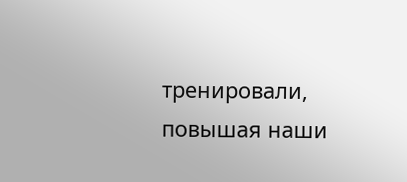тренировали, повышая наши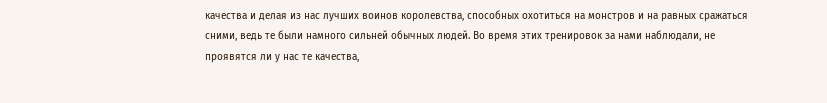качества и делая из нас лучших воинов королевства, способных охотиться на монстров и на равных сражаться сними, ведь те были намного сильней обычных людей. Во время этих тренировок за нами наблюдали, не проявятся ли у нас те качества,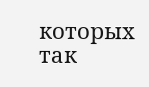которых так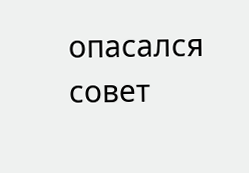опасался совет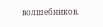волшебников.